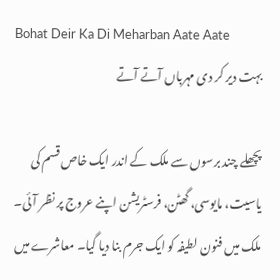Bohat Deir Ka Di Meharban Aate Aate
بہت دیر کر دی مہرباں آتے آتے

پچھلے چند برسوں سے ملک کے اندر ایک خاص قسم کی یاسیت، مایوسی، گھٹن، فرسٹریشن اپنے عروج پر نظر آئی۔ ملک میں فنون لطیفہ کو ایک جرم بنا دیا گیا۔ معاشرے میں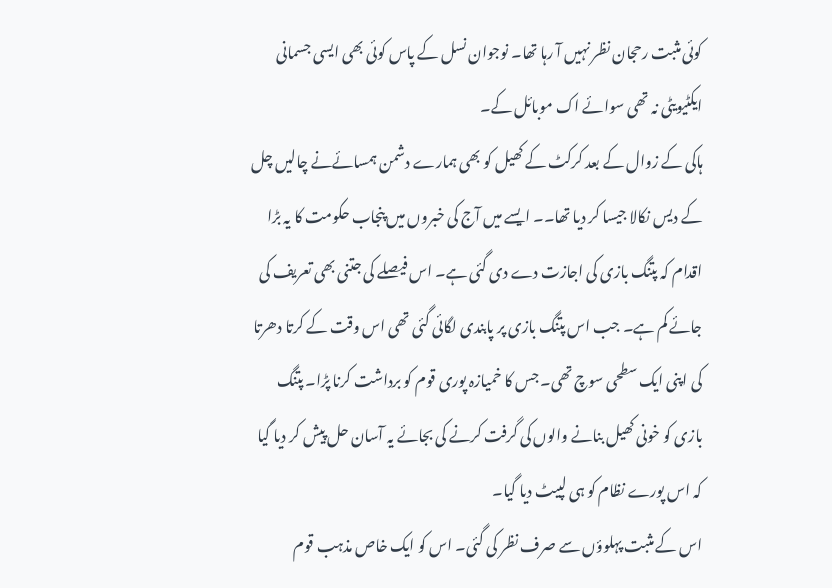کوئی مثبت رحجان نظر نہیں آ رہا تھا۔ نوجوان نسل کے پاس کوئی بھی ایسی جسمانی ایکٹیویٹی نہ تھی سوائے اک موبائل کے۔
ہاکی کے زوال کے بعد کرکٹ کے کھیل کو بھی ہمارے دشمن ہمسائےنے چالیں چل کے دیس نکالا جیسا کر دیا تھا۔۔ ایسے میں آج کی خبروں میں پنجاب حکومت کا یہ بڑا اقدام کہ پتنگ بازی کی اجازت دے دی گئی ہے۔ اس فیصلے کی جتنی بھی تعریف کی جائے کم ہے۔ جب اس پتنگ بازی پر پابندی لگائی گئی تھی اس وقت کے کرتا دھرتا کی اپنی ایک سطحی سوچ تھی۔ جس کا خمیازہ پوری قوم کو برداشت کرنا پڑا۔ پتنگ بازی کو خونی کھیل بنانے والوں کی گرفت کرنے کی بجائے یہ آسان حل پیش کر دیا گیا کہ اس پورے نظام کو ہی لپیٹ دیا گیا۔
اس کے مثبت پہلوؤں سے صرف نظر کی گئی۔ اس کو ایک خاص مذہب قوم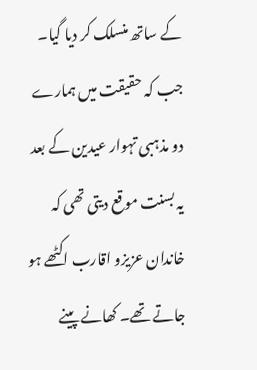کے ساتھ منسلک کر دیا گیا۔ جب کہ حقیقت میں ہمارے دو مذہبی تہوار عیدین کے بعد یہ بسنت موقع دیتی تھی کہ خاندان عزیزو اقارب اکٹھے ہو جاتے تھے۔ کھانے پینے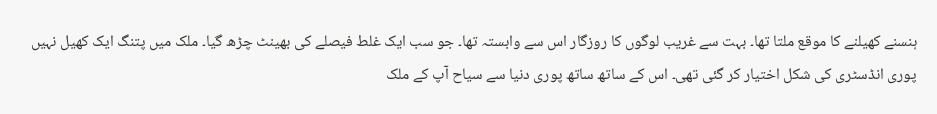ہنسنے کھیلنے کا موقع ملتا تھا۔ بہت سے غریب لوگوں کا روزگار اس سے وابستہ تھا۔ جو سب ایک غلط فیصلے کی بھینٹ چڑھ گیا۔ ملک میں پتنگ ایک کھیل نہیں پوری انڈسٹری کی شکل اختیار کر گئی تھی۔ اس کے ساتھ ساتھ پوری دنیا سے سیاح آپ کے ملک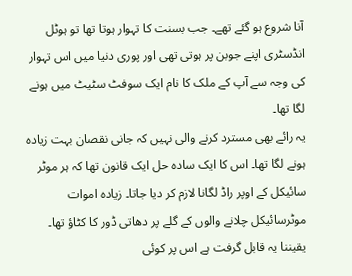آنا شروع ہو گئے تھے۔ جب بسنت کا تہوار ہوتا تھا تو ہوٹل انڈسٹری اپنے جوبن پر ہوتی تھی اور پوری دنیا میں اس تہوار کی وجہ سے آپ کے ملک کا نام ایک سوفٹ سٹیٹ میں ہونے لگا تھا۔
یہ رائے بھی مسترد کرنے والی نہیں کہ جانی نقصان بہت زیادہ ہونے لگا تھا۔ اس کا ایک سادہ حل ایک قانون تھا کہ ہر موٹر سائیکل کے اوپر راڈ لگانا لازم کر دیا جاتا۔ زیادہ اموات موٹرسائیکل چلانے والوں کے گلے پر دھاتی ڈور کا کٹاؤ تھا۔ یقیننا یہ قابل گرفت ہے اس پر کوئی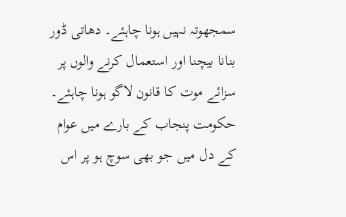سمجھوتہ نہیں ہونا چاہئے۔ دھاتی ڈور بنانا بیچنا اور استعمال کرنے والوں پر سزائے موت کا قانون لاگو ہونا چاہئے۔
حکومت پنجاب کے بارے میں عوام کے دل میں جو بھی سوچ ہو پر اس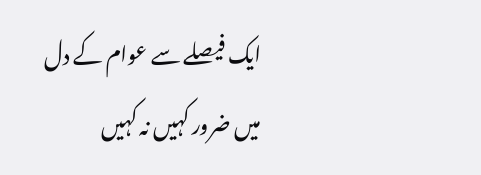ایک فیصلے سے عوام کے دل میں ضرور کہیں نہ کہیں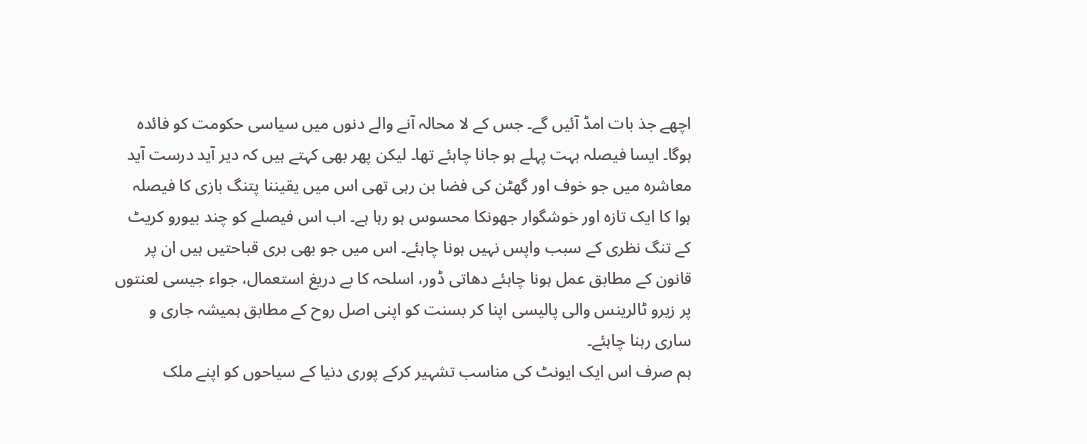اچھے جذ بات امڈ آئیں گے۔ جس کے لا محالہ آنے والے دنوں میں سیاسی حکومت کو فائدہ ہوگا۔ ایسا فیصلہ بہت پہلے ہو جانا چاہئے تھا۔ لیکن پھر بھی کہتے ہیں کہ دیر آید درست آید
معاشرہ میں جو خوف اور گھٹن کی فضا بن رہی تھی اس میں یقیننا پتنگ بازی کا فیصلہ ہوا کا ایک تازہ اور خوشگوار جھونکا محسوس ہو رہا ہے۔ اب اس فیصلے کو چند بیورو کریٹ کے تنگ نظری کے سبب واپس نہیں ہونا چاہئے۔ اس میں جو بھی بری قباحتیں ہیں ان پر قانون کے مطابق عمل ہونا چاہئے دھاتی ڈور، اسلحہ کا بے دریغ استعمال، جواء جیسی لعنتوں پر زیرو ٹالرینس والی پالیسی اپنا کر بسنت کو اپنی اصل روح کے مطابق ہمیشہ جاری و ساری رہنا چاہئے۔
ہم صرف اس ایک ایونٹ کی مناسب تشہیر کرکے پوری دنیا کے سیاحوں کو اپنے ملک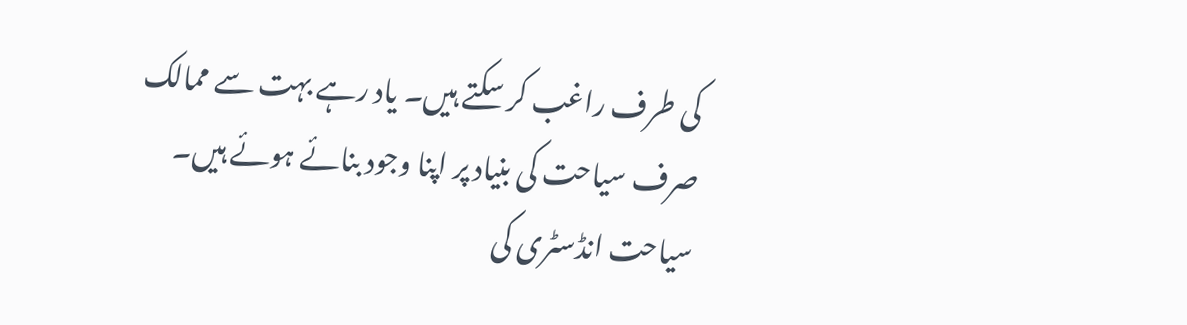کی طرف راغب کر سکتے ہیں۔ یاد رہے بہت سے ممالک صرف سیاحت کی بنیاد پر اپنا وجود بنائے ہوئے ہیں۔ سیاحت انڈسٹری کی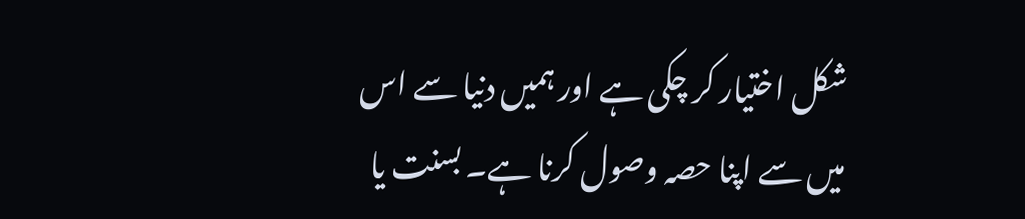شکل اختیار کر چکی ہے اور ہمیں دنیا سے اس میں سے اپنا حصہ وصول کرنا ہے۔ بسنت یا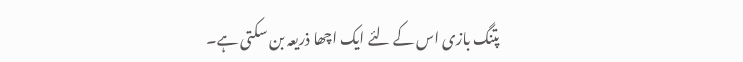پتنگ بازی اس کے لئے ایک اچھا ذریعہ بن سکتی ہے۔